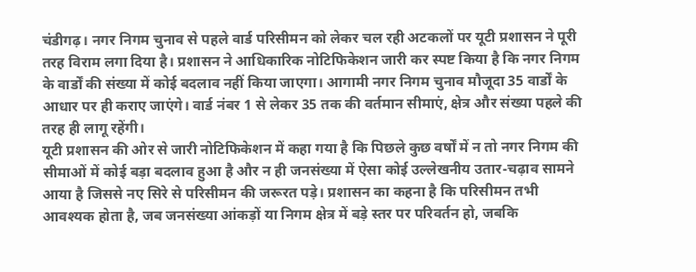चंडीगढ़। नगर निगम चुनाव से पहले वार्ड परिसीमन को लेकर चल रही अटकलों पर यूटी प्रशासन ने पूरी तरह विराम लगा दिया है। प्रशासन ने आधिकारिक नोटिफिकेशन जारी कर स्पष्ट किया है कि नगर निगम के वार्डों की संख्या में कोई बदलाव नहीं किया जाएगा। आगामी नगर निगम चुनाव मौजूदा 35 वार्डों के आधार पर ही कराए जाएंगे। वार्ड नंबर 1 से लेकर 35 तक की वर्तमान सीमाएं, क्षेत्र और संख्या पहले की तरह ही लागू रहेंगी।
यूटी प्रशासन की ओर से जारी नोटिफिकेशन में कहा गया है कि पिछले कुछ वर्षों में न तो नगर निगम की सीमाओं में कोई बड़ा बदलाव हुआ है और न ही जनसंख्या में ऐसा कोई उल्लेखनीय उतार-चढ़ाव सामने आया है जिससे नए सिरे से परिसीमन की जरूरत पड़े। प्रशासन का कहना है कि परिसीमन तभी आवश्यक होता है, जब जनसंख्या आंकड़ों या निगम क्षेत्र में बड़े स्तर पर परिवर्तन हो, जबकि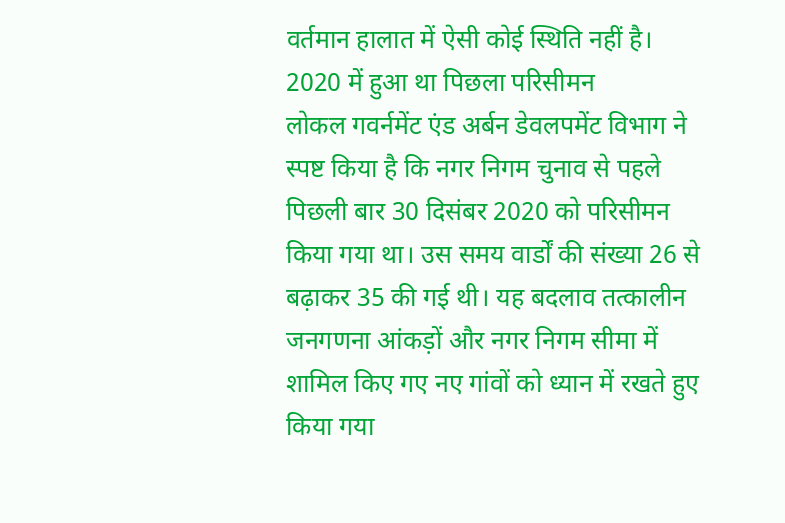वर्तमान हालात में ऐसी कोई स्थिति नहीं है।
2020 में हुआ था पिछला परिसीमन
लोकल गवर्नमेंट एंड अर्बन डेवलपमेंट विभाग ने स्पष्ट किया है कि नगर निगम चुनाव से पहले पिछली बार 30 दिसंबर 2020 को परिसीमन किया गया था। उस समय वार्डों की संख्या 26 से बढ़ाकर 35 की गई थी। यह बदलाव तत्कालीन जनगणना आंकड़ों और नगर निगम सीमा में शामिल किए गए नए गांवों को ध्यान में रखते हुए किया गया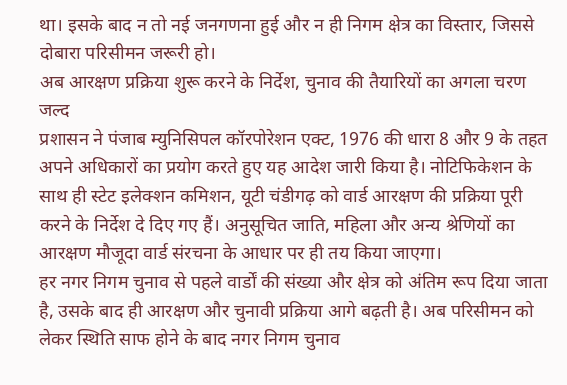था। इसके बाद न तो नई जनगणना हुई और न ही निगम क्षेत्र का विस्तार, जिससे दोबारा परिसीमन जरूरी हो।
अब आरक्षण प्रक्रिया शुरू करने के निर्देश, चुनाव की तैयारियों का अगला चरण जल्द
प्रशासन ने पंजाब म्युनिसिपल कॉरपोरेशन एक्ट, 1976 की धारा 8 और 9 के तहत अपने अधिकारों का प्रयोग करते हुए यह आदेश जारी किया है। नोटिफिकेशन के साथ ही स्टेट इलेक्शन कमिशन, यूटी चंडीगढ़ को वार्ड आरक्षण की प्रक्रिया पूरी करने के निर्देश दे दिए गए हैं। अनुसूचित जाति, महिला और अन्य श्रेणियों का आरक्षण मौजूदा वार्ड संरचना के आधार पर ही तय किया जाएगा।
हर नगर निगम चुनाव से पहले वार्डों की संख्या और क्षेत्र को अंतिम रूप दिया जाता है, उसके बाद ही आरक्षण और चुनावी प्रक्रिया आगे बढ़ती है। अब परिसीमन को लेकर स्थिति साफ होने के बाद नगर निगम चुनाव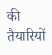की तैयारियों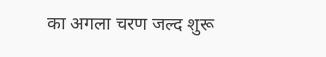का अगला चरण जल्द शुरू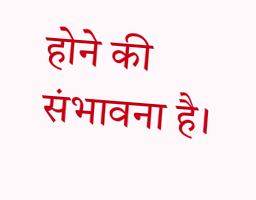होने की संभावना है।